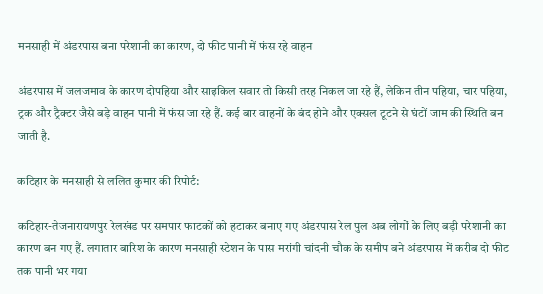मनसाही में अंडरपास बना परेशानी का कारण, दो फीट पानी में फंस रहे वाहन

अंडरपास में जलजमाव के कारण दोपहिया और साइकिल सवार तो किसी तरह निकल जा रहे हैं, लेकिन तीन पहिया, चार पहिया, ट्रक और ट्रैक्टर जैसे बड़े वाहन पानी में फंस जा रहे हैं. कई बार वाहनों के बंद होने और एक्सल टूटने से घंटों जाम की स्थिति बन जाती है.

कटिहार के मनसाही से ललित कुमार की रिपोर्ट:

कटिहार-तेजनारायणपुर रेलखंड पर समपार फाटकों को हटाकर बनाए गए अंडरपास रेल पुल अब लोगों के लिए बड़ी परेशानी का कारण बन गए हैं. लगातार बारिश के कारण मनसाही स्टेशन के पास मरांगी चांदनी चौक के समीप बने अंडरपास में करीब दो फीट तक पानी भर गया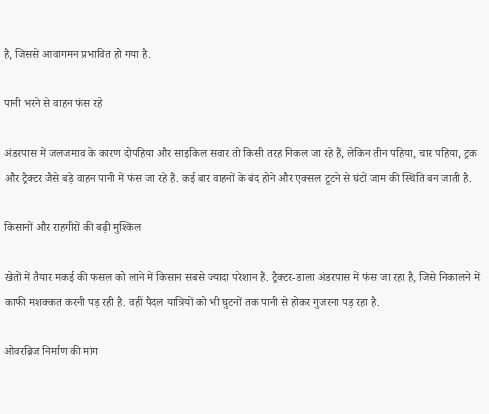है, जिससे आवागमन प्रभावित हो गया है.

पानी भरने से वाहन फंस रहे

अंडरपास में जलजमाव के कारण दोपहिया और साइकिल सवार तो किसी तरह निकल जा रहे हैं, लेकिन तीन पहिया, चार पहिया, ट्रक और ट्रैक्टर जैसे बड़े वाहन पानी में फंस जा रहे हैं. कई बार वाहनों के बंद होने और एक्सल टूटने से घंटों जाम की स्थिति बन जाती है.

किसानों और राहगीरों की बढ़ी मुश्किल

खेतों में तैयार मकई की फसल को लाने में किसान सबसे ज्यादा परेशान हैं. ट्रैक्टर-डाला अंडरपास में फंस जा रहा है, जिसे निकालने में काफी मशक्कत करनी पड़ रही है. वहीं पैदल यात्रियों को भी घुटनों तक पानी से होकर गुजरना पड़ रहा है.

ओवरब्रिज निर्माण की मांग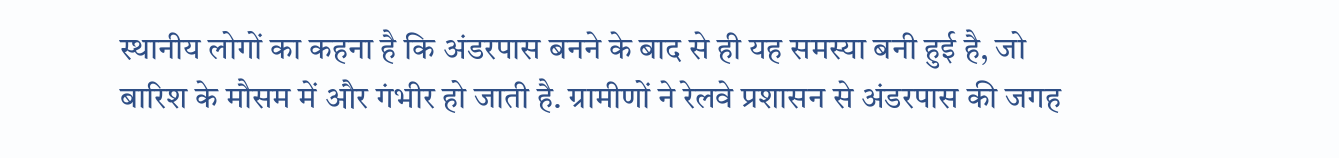स्थानीय लोगों का कहना है कि अंडरपास बनने के बाद से ही यह समस्या बनी हुई है, जो बारिश के मौसम में और गंभीर हो जाती है. ग्रामीणों ने रेलवे प्रशासन से अंडरपास की जगह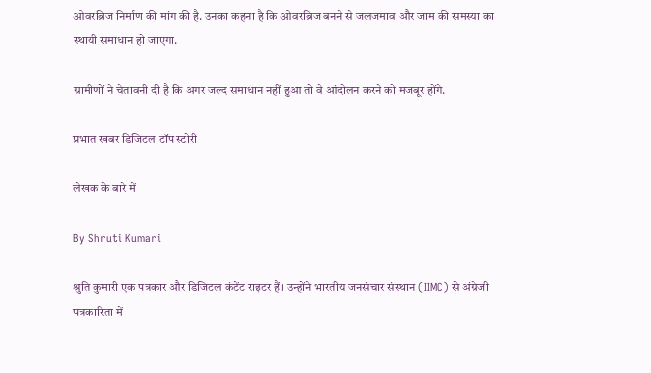ओवरब्रिज निर्माण की मांग की है. उनका कहना है कि ओवरब्रिज बनने से जलजमाव और जाम की समस्या का स्थायी समाधान हो जाएगा.

ग्रामीणों ने चेतावनी दी है कि अगर जल्द समाधान नहीं हुआ तो वे आंदोलन करने को मजबूर होंगे.

प्रभात खबर डिजिटल टॉप स्टोरी

लेखक के बारे में

By Shruti Kumari

श्रुति कुमारी एक पत्रकार और डिजिटल कंटेंट राइटर हैं। उन्होंने भारतीय जनसंचार संस्थान (IIMC) से अंग्रेजी पत्रकारिता में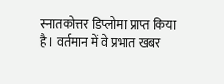स्नातकोत्तर डिप्लोमा प्राप्त किया है। वर्तमान में वे प्रभात खबर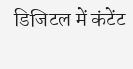डिजिटल में कंटेंट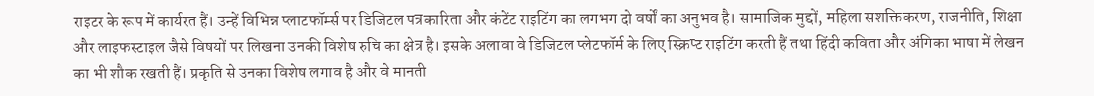राइटर के रूप में कार्यरत हैं। उन्हें विभिन्न प्लाटफॉर्म्स पर डिजिटल पत्रकारिता और कंटेंट राइटिंग का लगभग दो वर्षों का अनुभव है। सामाजिक मुद्दों, महिला सशक्तिकरण, राजनीति, शिक्षा और लाइफस्टाइल जैसे विषयों पर लिखना उनकी विशेष रुचि का क्षेत्र है। इसके अलावा वे डिजिटल प्लेटफॉर्म के लिए स्क्रिप्ट राइटिंग करती हैं तथा हिंदी कविता और अंगिका भाषा में लेखन का भी शौक रखती हैं। प्रकृति से उनका विशेष लगाव है और वे मानती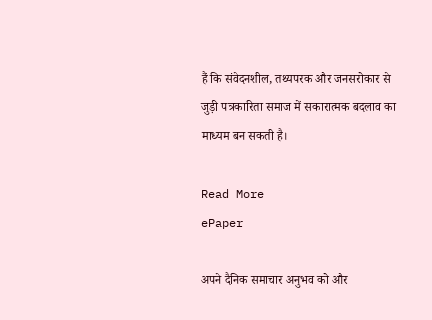हैं कि संवेदनशील, तथ्यपरक और जनसरोकार से जुड़ी पत्रकारिता समाज में सकारात्मक बदलाव का माध्यम बन सकती है।

Read More
ePaper

अपने दैनिक समाचार अनुभव को और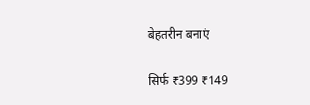बेहतरीन बनाएं

सिर्फ ₹399 ₹149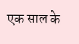एक साल के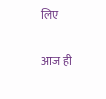लिए

आज ही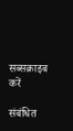सब्सक्राइब करें

संबंधित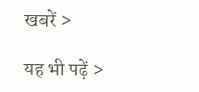खबरें >

यह भी पढ़ें >